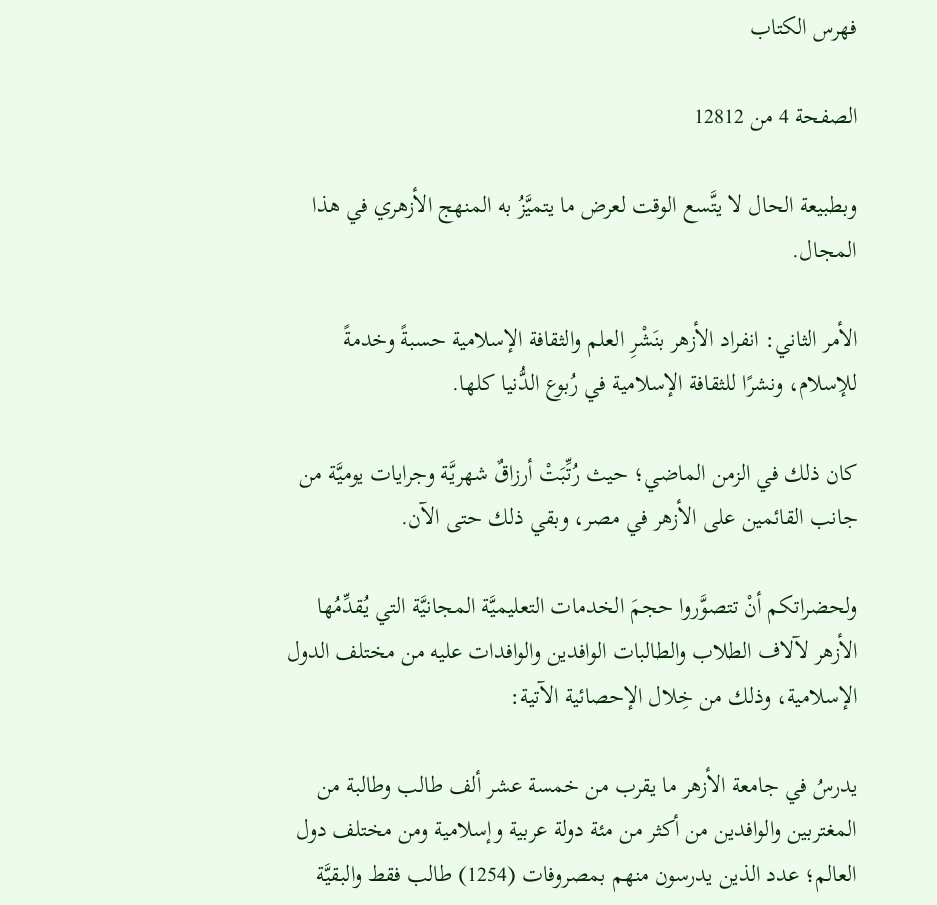فهرس الكتاب

الصفحة 4 من 12812

وبطبيعة الحال لا يتَّسع الوقت لعرض ما يتميَّزُ به المنهج الأزهري في هذا المجال.

الأمر الثاني: انفراد الأزهر بنَشْرِ العلم والثقافة الإسلامية حسبةً وخدمةً للإسلام، ونشرًا للثقافة الإسلامية في رُبوع الدُّنيا كلها.

كان ذلك في الزمن الماضي؛ حيث رُتِّبَتْ أرزاقٌ شهريَّة وجرايات يوميَّة من جانب القائمين على الأزهر في مصر، وبقي ذلك حتى الآن.

ولحضراتكم أنْ تتصوَّروا حجمَ الخدمات التعليميَّة المجانيَّة التي يُقدِّمُها الأزهر لآلاف الطلاب والطالبات الوافدين والوافدات عليه من مختلف الدول الإسلامية، وذلك من خِلال الإحصائية الآتية:

يدرسُ في جامعة الأزهر ما يقرب من خمسة عشر ألف طالب وطالبة من المغتربين والوافدين من أكثر من مئة دولة عربية وإسلامية ومن مختلف دول العالم؛ عدد الذين يدرسون منهم بمصروفات (1254) طالب فقط والبقيَّة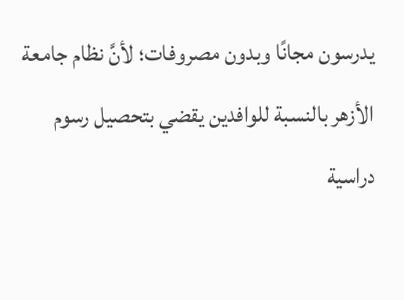يدرسون مجانًا وبدون مصروفات؛ لأنَّ نظام جامعة الأزهر بالنسبة للوافدين يقضي بتحصيل رسوم دراسية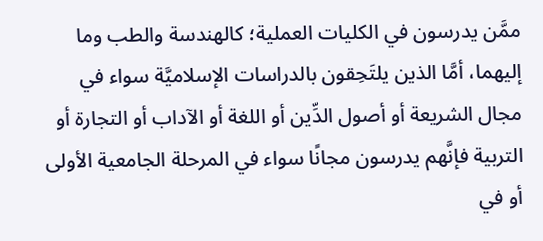ممَّن يدرسون في الكليات العملية؛ كالهندسة والطب وما إليهما، أمَّا الذين يلتَحِقون بالدراسات الإسلاميَّة سواء في مجال الشريعة أو أصول الدِّين أو اللغة أو الآداب أو التجارة أو التربية فإنَّهم يدرسون مجانًا سواء في المرحلة الجامعية الأولى أو في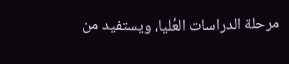مرحلة الدراسات العُليا، ويستفيد من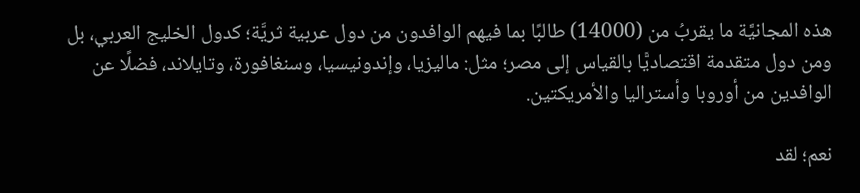هذه المجانيَّة ما يقربُ من (14000) طالبًا بما فيهم الوافدون من دول عربية ثريَّة؛ كدول الخليج العربي، بل ومن دول متقدمة اقتصاديًّا بالقياس إلى مصر؛ مثل: ماليزيا، وإندونيسيا، وسنغافورة، وتايلاند، فضلًا عن الوافدين من أوروبا وأستراليا والأمريكتين.

نعم؛ لقد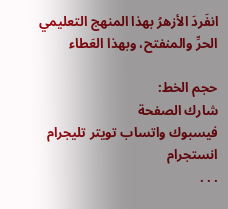انفَردَ الأزهرُ بهذا المنهج التعليمي الحرِّ والمنفتح، وبهذا العَطاء

حجم الخط:
شارك الصفحة
فيسبوك واتساب تويتر تليجرام انستجرام
. . .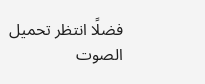فضلًا انتظر تحميل الصوت